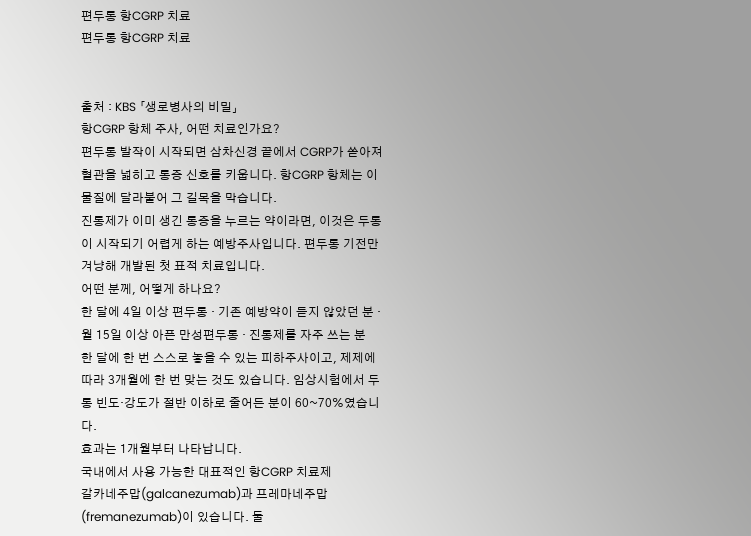편두통 항CGRP 치료
편두통 항CGRP 치료


출처 : KBS 「생로병사의 비밀」
항CGRP 항체 주사, 어떤 치료인가요?
편두통 발작이 시작되면 삼차신경 끝에서 CGRP가 쏟아져 혈관을 넓히고 통증 신호를 키웁니다. 항CGRP 항체는 이 물질에 달라붙어 그 길목을 막습니다.
진통제가 이미 생긴 통증을 누르는 약이라면, 이것은 두통이 시작되기 어렵게 하는 예방주사입니다. 편두통 기전만 겨냥해 개발된 첫 표적 치료입니다.
어떤 분께, 어떻게 하나요?
한 달에 4일 이상 편두통 · 기존 예방약이 듣지 않았던 분 · 월 15일 이상 아픈 만성편두통 · 진통제를 자주 쓰는 분
한 달에 한 번 스스로 놓을 수 있는 피하주사이고, 제제에 따라 3개월에 한 번 맞는 것도 있습니다. 임상시험에서 두통 빈도·강도가 절반 이하로 줄어든 분이 60~70%였습니다.
효과는 1개월부터 나타납니다.
국내에서 사용 가능한 대표적인 항CGRP 치료제
갈카네주맙(galcanezumab)과 프레마네주맙(fremanezumab)이 있습니다. 둘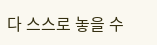다 스스로 놓을 수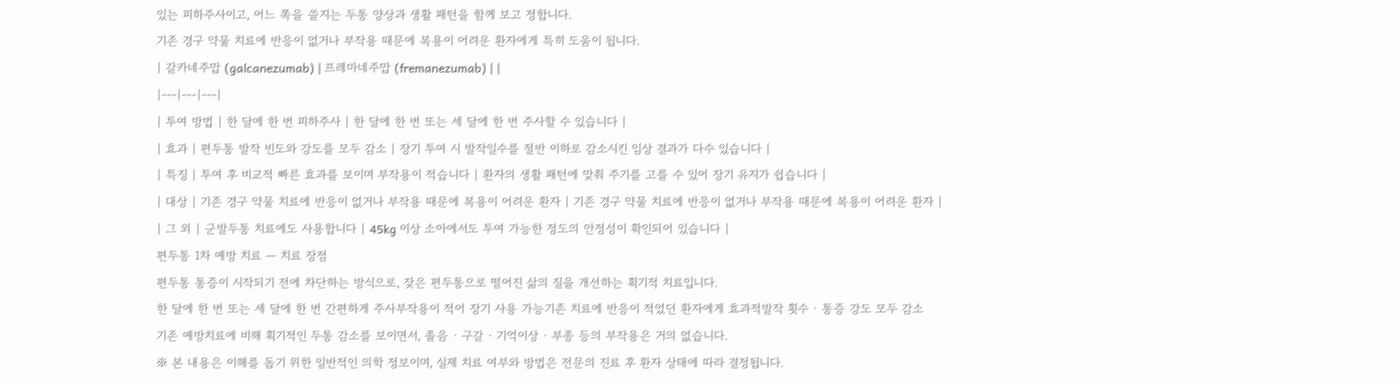있는 피하주사이고, 어느 쪽을 쓸지는 두통 양상과 생활 패턴을 함께 보고 정합니다.
기존 경구 약물 치료에 반응이 없거나 부작용 때문에 복용이 어려운 환자에게 특히 도움이 됩니다.
| 갈카네주맙 (galcanezumab) | 프레마네주맙 (fremanezumab) | |
|---|---|---|
| 투여 방법 | 한 달에 한 번 피하주사 | 한 달에 한 번 또는 세 달에 한 번 주사할 수 있습니다 |
| 효과 | 편두통 발작 빈도와 강도를 모두 감소 | 장기 투여 시 발작일수를 절반 이하로 감소시킨 임상 결과가 다수 있습니다 |
| 특징 | 투여 후 비교적 빠른 효과를 보이며 부작용이 적습니다 | 환자의 생활 패턴에 맞춰 주기를 고를 수 있어 장기 유지가 쉽습니다 |
| 대상 | 기존 경구 약물 치료에 반응이 없거나 부작용 때문에 복용이 어려운 환자 | 기존 경구 약물 치료에 반응이 없거나 부작용 때문에 복용이 어려운 환자 |
| 그 외 | 군발두통 치료에도 사용합니다 | 45kg 이상 소아에서도 투여 가능한 정도의 안정성이 확인되어 있습니다 |
편두통 1차 예방 치료 — 치료 장점
편두통 통증이 시작되기 전에 차단하는 방식으로, 잦은 편두통으로 떨어진 삶의 질을 개선하는 획기적 치료입니다.
한 달에 한 번 또는 세 달에 한 번 간편하게 주사부작용이 적어 장기 사용 가능기존 치료에 반응이 적었던 환자에게 효과적발작 횟수 · 통증 강도 모두 감소
기존 예방치료에 비해 획기적인 두통 감소를 보이면서, 졸음 · 구갈 · 기억이상 · 부종 등의 부작용은 거의 없습니다.
※ 본 내용은 이해를 돕기 위한 일반적인 의학 정보이며, 실제 치료 여부와 방법은 전문의 진료 후 환자 상태에 따라 결정됩니다.